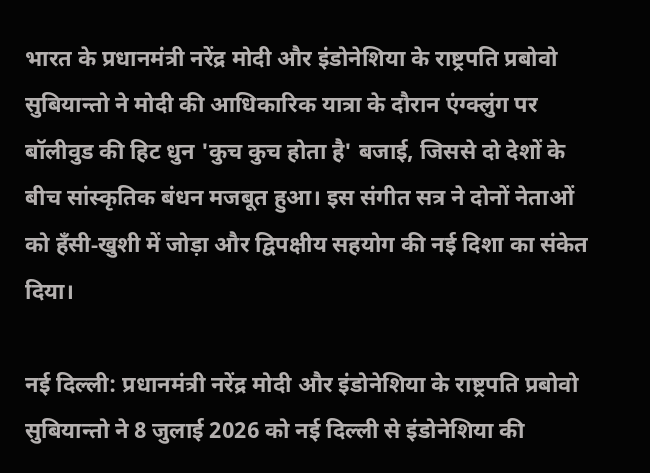भारत के प्रधानमंत्री नरेंद्र मोदी और इंडोनेशिया के राष्ट्रपति प्रबोवो सुबियान्तो ने मोदी की आधिकारिक यात्रा के दौरान एंग्क्लुंग पर बॉलीवुड की हिट धुन 'कुच कुच होता है' बजाई, जिससे दो देशों के बीच सांस्कृतिक बंधन मजबूत हुआ। इस संगीत सत्र ने दोनों नेताओं को हँसी‑खुशी में जोड़ा और द्विपक्षीय सहयोग की नई दिशा का संकेत दिया।

नई दिल्ली: प्रधानमंत्री नरेंद्र मोदी और इंडोनेशिया के राष्ट्रपति प्रबोवो सुबियान्तो ने 8 जुलाई 2026 को नई दिल्ली से इंडोनेशिया की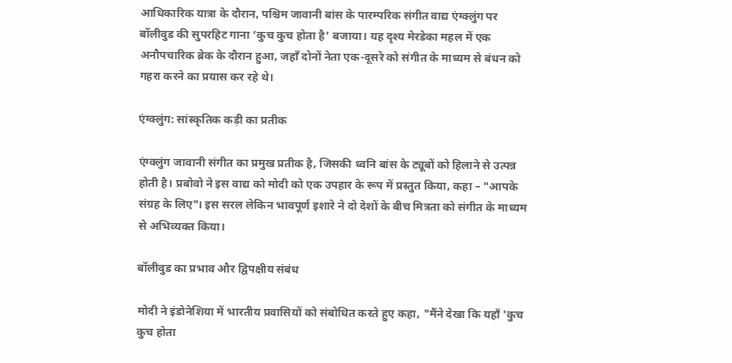आधिकारिक यात्रा के दौरान, पश्चिम जावानी बांस के पारम्परिक संगीत वाद्य एंग्क्लुंग पर बॉलीवुड की सुपरहिट गाना ‘कुच कुच होता है’ बजाया। यह दृश्य मेरडेका महल में एक अनौपचारिक ब्रेक के दौरान हुआ, जहाँ दोनों नेता एक-दूसरे को संगीत के माध्यम से बंधन को गहरा करने का प्रयास कर रहे थे।

एंग्क्लुंग: सांस्कृतिक कड़ी का प्रतीक

एंग्क्लुंग जावानी संगीत का प्रमुख प्रतीक है, जिसकी ध्वनि बांस के ट्यूबों को हिलाने से उत्पन्न होती है। प्रबोवो ने इस वाद्य को मोदी को एक उपहार के रूप में प्रस्तुत किया, कहा – "आपके संग्रह के लिए"। इस सरल लेकिन भावपूर्ण इशारे ने दो देशों के बीच मित्रता को संगीत के माध्यम से अभिव्यक्त किया।

बॉलीवुड का प्रभाव और द्विपक्षीय संबंध

मोदी ने इंडोनेशिया में भारतीय प्रवासियों को संबोधित करते हुए कहा, "मैंने देखा कि यहाँ 'कुच कुच होता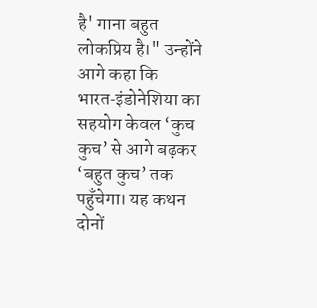है' गाना बहुत लोकप्रिय है।" उन्होंने आगे कहा कि भारत‑इंडोनेशिया का सहयोग केवल ‘कुच कुच’ से आगे बढ़कर ‘बहुत कुच’ तक पहुँचेगा। यह कथन दोनों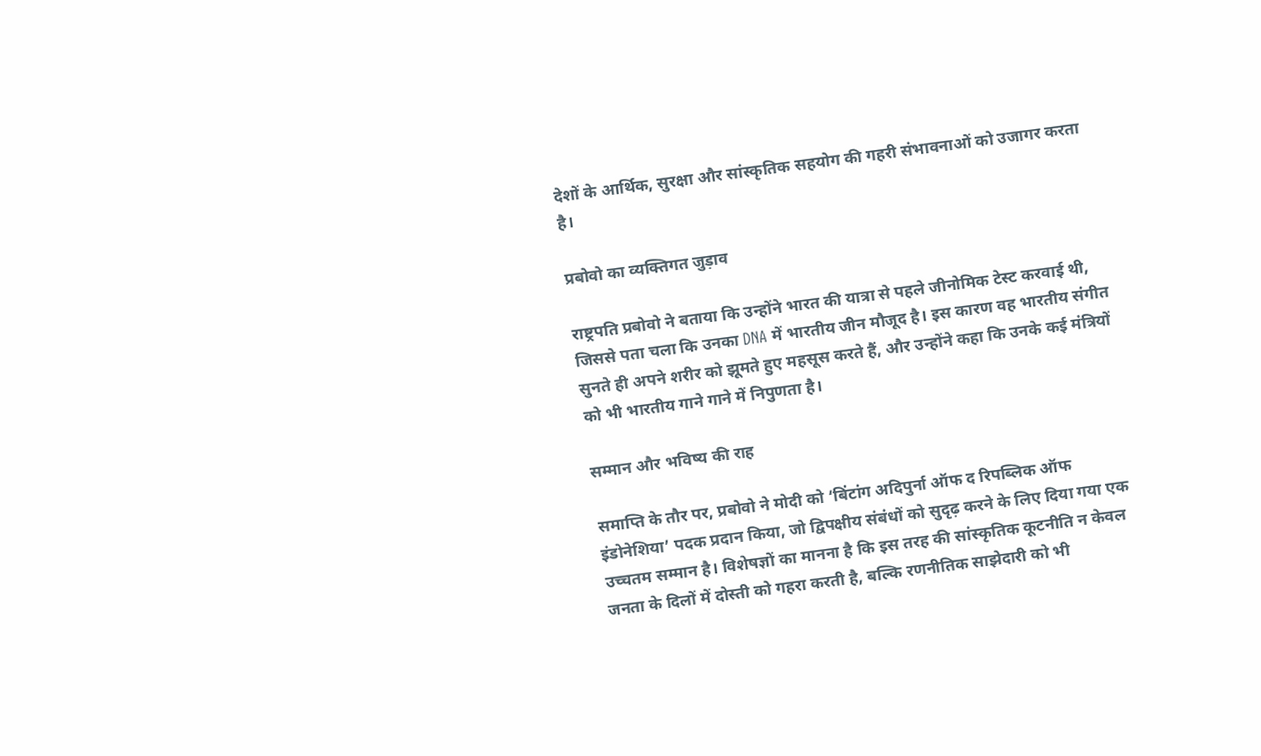देशों के आर्थिक, सुरक्षा और सांस्कृतिक सहयोग की गहरी संभावनाओं को उजागर करता है।

प्रबोवो का व्यक्तिगत जुड़ाव

राष्ट्रपति प्रबोवो ने बताया कि उन्होंने भारत की यात्रा से पहले जीनोमिक टेस्ट करवाई थी, जिससे पता चला कि उनका DNA में भारतीय जीन मौजूद है। इस कारण वह भारतीय संगीत सुनते ही अपने शरीर को झूमते हुए महसूस करते हैं, और उन्होंने कहा कि उनके कई मंत्रियों को भी भारतीय गाने गाने में निपुणता है।

सम्मान और भविष्य की राह

समाप्ति के तौर पर, प्रबोवो ने मोदी को ‘बिंटांग अदिपुर्ना ऑफ द रिपब्लिक ऑफ इंडोनेशिया’ पदक प्रदान किया, जो द्विपक्षीय संबंधों को सुदृढ़ करने के लिए दिया गया एक उच्चतम सम्मान है। विशेषज्ञों का मानना है कि इस तरह की सांस्कृतिक कूटनीति न केवल जनता के दिलों में दोस्ती को गहरा करती है, बल्कि रणनीतिक साझेदारी को भी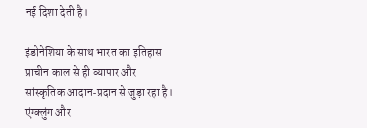नई दिशा देती है।

इंडोनेशिया के साथ भारत का इतिहास प्राचीन काल से ही व्यापार और सांस्कृतिक आदान‑प्रदान से जुड़ा रहा है। एंग्क्लुंग और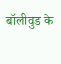बॉलीवुड के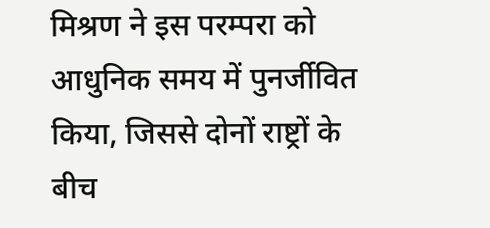मिश्रण ने इस परम्परा को आधुनिक समय में पुनर्जीवित किया, जिससे दोनों राष्ट्रों के बीच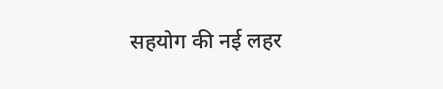सहयोग की नई लहर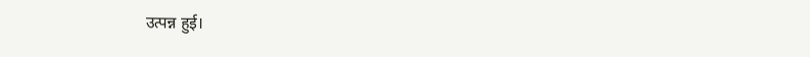उत्पन्न हुई।